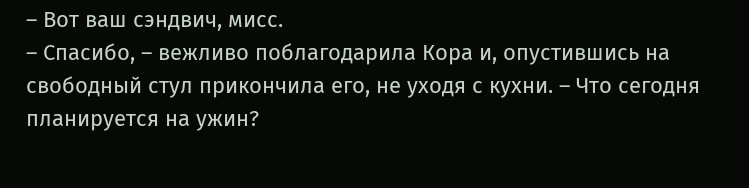– Вот ваш сэндвич, мисс.
– Спасибо, – вежливо поблагодарила Кора и, опустившись на свободный стул прикончила его, не уходя с кухни. – Что сегодня планируется на ужин?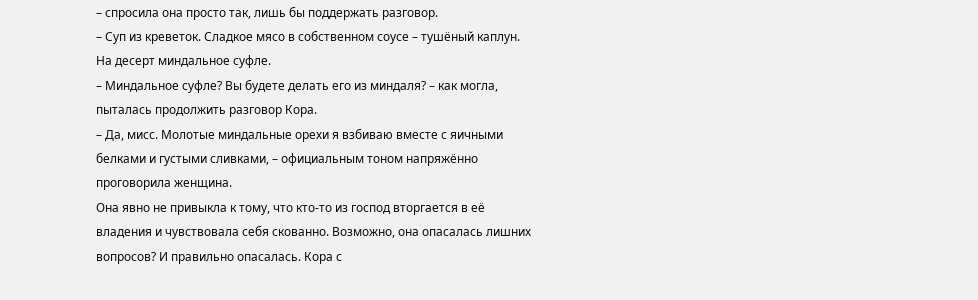– спросила она просто так, лишь бы поддержать разговор.
– Суп из креветок. Сладкое мясо в собственном соусе – тушёный каплун. На десерт миндальное суфле.
– Миндальное суфле? Вы будете делать его из миндаля? – как могла, пыталась продолжить разговор Кора.
– Да, мисс. Молотые миндальные орехи я взбиваю вместе с яичными белками и густыми сливками, – официальным тоном напряжённо проговорила женщина.
Она явно не привыкла к тому, что кто-то из господ вторгается в её владения и чувствовала себя скованно. Возможно, она опасалась лишних вопросов? И правильно опасалась. Кора с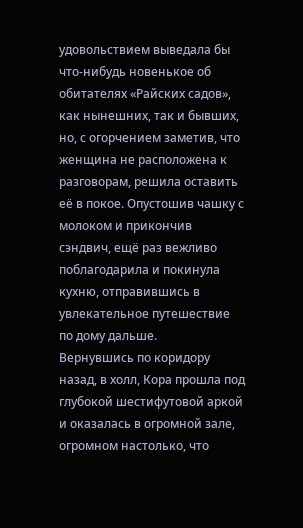удовольствием выведала бы что-нибудь новенькое об обитателях «Райских садов», как нынешних, так и бывших, но, с огорчением заметив, что женщина не расположена к разговорам, решила оставить её в покое. Опустошив чашку с молоком и прикончив сэндвич, ещё раз вежливо поблагодарила и покинула кухню, отправившись в увлекательное путешествие по дому дальше.
Вернувшись по коридору назад, в холл, Кора прошла под глубокой шестифутовой аркой и оказалась в огромной зале, огромном настолько, что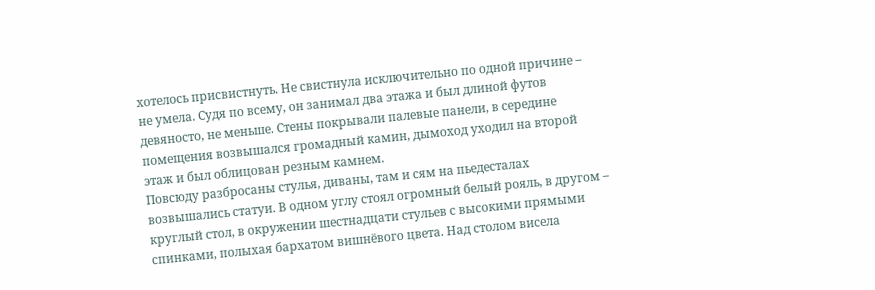хотелось присвистнуть. Не свистнула исключительно по одной причине – не умела. Судя по всему, он занимал два этажа и был длиной футов девяносто, не меньше. Стены покрывали палевые панели, в середине помещения возвышался громадный камин, дымоход уходил на второй этаж и был облицован резным камнем.
Повсюду разбросаны стулья, диваны, там и сям на пьедесталах возвышались статуи. В одном углу стоял огромный белый рояль, в другом – круглый стол, в окружении шестнадцати стульев с высокими прямыми спинками, полыхая бархатом вишнёвого цвета. Над столом висела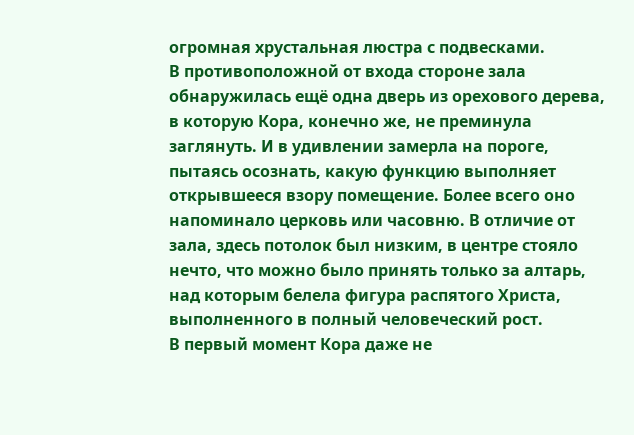огромная хрустальная люстра с подвесками.
В противоположной от входа стороне зала обнаружилась ещё одна дверь из орехового дерева, в которую Кора, конечно же, не преминула заглянуть. И в удивлении замерла на пороге, пытаясь осознать, какую функцию выполняет открывшееся взору помещение. Более всего оно напоминало церковь или часовню. В отличие от зала, здесь потолок был низким, в центре стояло нечто, что можно было принять только за алтарь, над которым белела фигура распятого Христа, выполненного в полный человеческий рост.
В первый момент Кора даже не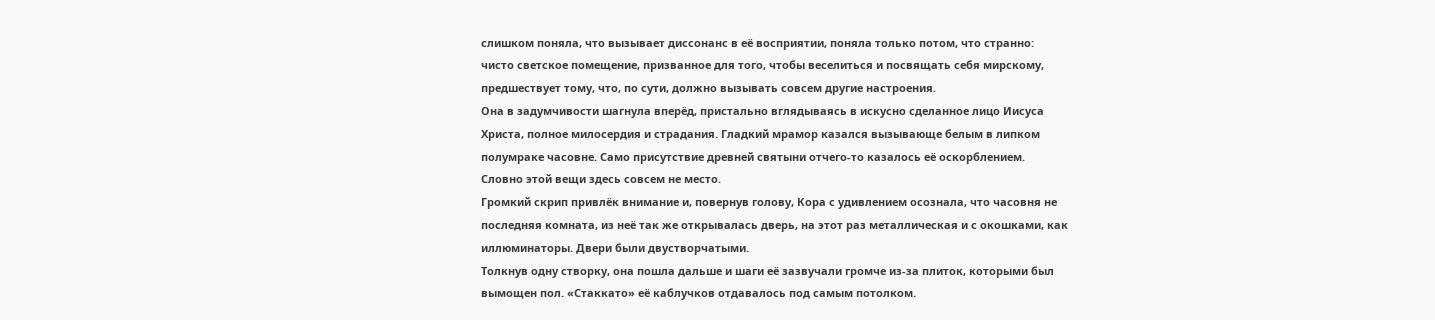слишком поняла, что вызывает диссонанс в её восприятии, поняла только потом, что странно: чисто светское помещение, призванное для того, чтобы веселиться и посвящать себя мирскому, предшествует тому, что, по сути, должно вызывать совсем другие настроения.
Она в задумчивости шагнула вперёд, пристально вглядываясь в искусно сделанное лицо Иисуса Христа, полное милосердия и страдания. Гладкий мрамор казался вызывающе белым в липком полумраке часовне. Само присутствие древней святыни отчего-то казалось её оскорблением. Словно этой вещи здесь совсем не место.
Громкий скрип привлёк внимание и, повернув голову, Кора с удивлением осознала, что часовня не последняя комната, из неё так же открывалась дверь, на этот раз металлическая и с окошками, как иллюминаторы. Двери были двустворчатыми.
Толкнув одну створку, она пошла дальше и шаги её зазвучали громче из-за плиток, которыми был вымощен пол. «Стаккато» её каблучков отдавалось под самым потолком.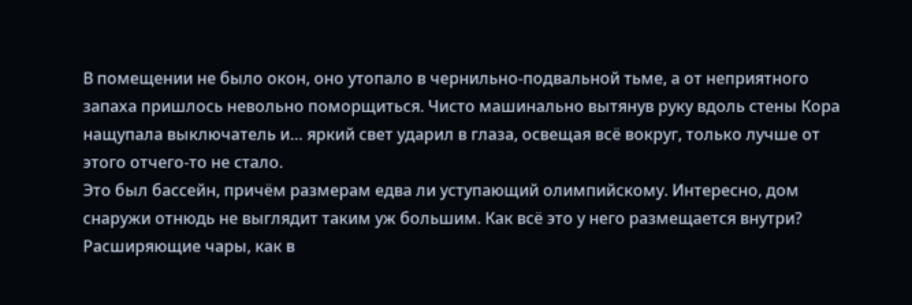В помещении не было окон, оно утопало в чернильно-подвальной тьме, а от неприятного запаха пришлось невольно поморщиться. Чисто машинально вытянув руку вдоль стены Кора нащупала выключатель и… яркий свет ударил в глаза, освещая всё вокруг, только лучше от этого отчего-то не стало.
Это был бассейн, причём размерам едва ли уступающий олимпийскому. Интересно, дом снаружи отнюдь не выглядит таким уж большим. Как всё это у него размещается внутри? Расширяющие чары, как в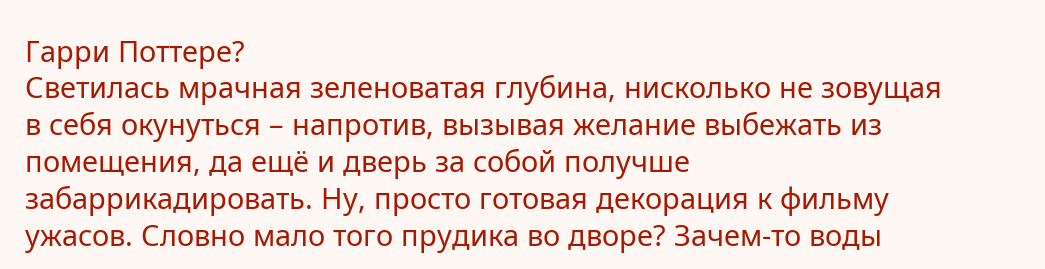Гарри Поттере?
Светилась мрачная зеленоватая глубина, нисколько не зовущая в себя окунуться – напротив, вызывая желание выбежать из помещения, да ещё и дверь за собой получше забаррикадировать. Ну, просто готовая декорация к фильму ужасов. Словно мало того прудика во дворе? Зачем-то воды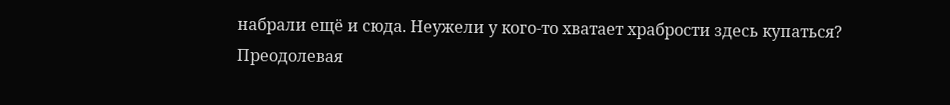набрали ещё и сюда. Неужели у кого-то хватает храбрости здесь купаться?
Преодолевая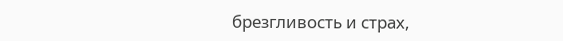брезгливость и страх,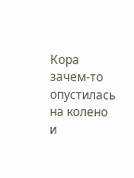Кора зачем-то опустилась на колено и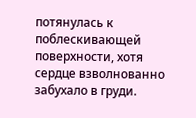потянулась к поблескивающей поверхности, хотя сердце взволнованно забухало в груди.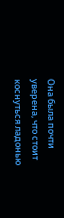Она была почти уверена, что стоит коснуться ладонью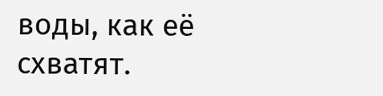воды, как её схватят.